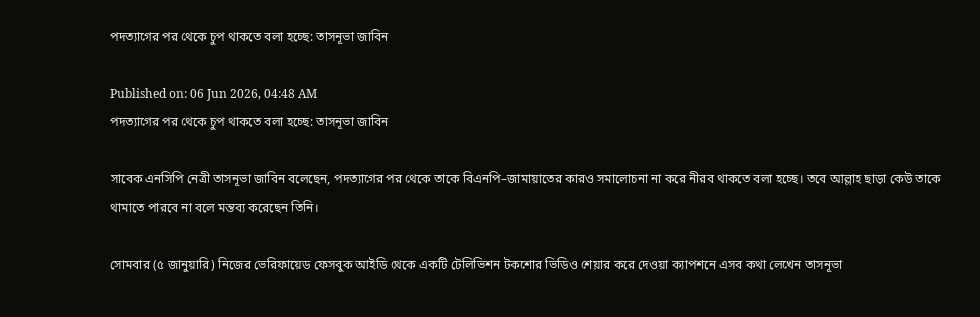পদত্যাগের পর থেকে চুপ থাকতে বলা হচ্ছে: তাসনূভা জাবিন

Published on: 06 Jun 2026, 04:48 AM
পদত্যাগের পর থেকে চুপ থাকতে বলা হচ্ছে: তাসনূভা জাবিন

সাবেক এনসিপি নেত্রী তাসনূভা জাবিন বলেছেন, পদত্যাগের পর থেকে তাকে বিএনপি–জামায়াতের কারও সমালোচনা না করে নীরব থাকতে বলা হচ্ছে। তবে আল্লাহ ছাড়া কেউ তাকে থামাতে পারবে না বলে মন্তব্য করেছেন তিনি।

সোমবার (৫ জানুয়ারি) নিজের ভেরিফায়েড ফেসবুক আইডি থেকে একটি টেলিভিশন টকশোর ভিডিও শেয়ার করে দেওয়া ক্যাপশনে এসব কথা লেখেন তাসনূভা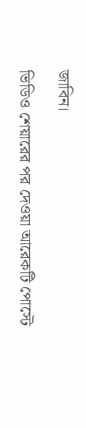জাবিন।

ভিডিও শেয়ারের পর দেওয়া আরেকটি পোস্টে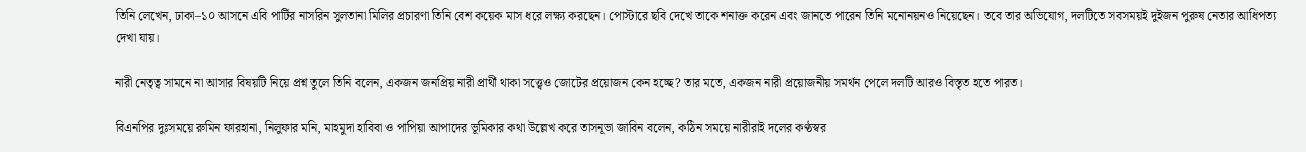তিনি লেখেন, ঢাকা–১০ আসনে এবি পার্টির নাসরিন সুলতানা মিলির প্রচারণা তিনি বেশ কয়েক মাস ধরে লক্ষ্য করছেন। পোস্টারে ছবি দেখে তাকে শনাক্ত করেন এবং জানতে পারেন তিনি মনোনয়নও নিয়েছেন। তবে তার অভিযোগ, দলটিতে সবসময়ই দুইজন পুরুষ নেতার আধিপত্য দেখা যায়।

নারী নেতৃত্ব সামনে না আসার বিষয়টি নিয়ে প্রশ্ন তুলে তিনি বলেন, একজন জনপ্রিয় নারী প্রার্থী থাকা সত্ত্বেও জোটের প্রয়োজন কেন হচ্ছে? তার মতে, একজন নারী প্রয়োজনীয় সমর্থন পেলে দলটি আরও বিস্তৃত হতে পারত।

বিএনপির দুঃসময়ে রুমিন ফারহানা, নিলুফার মনি, মাহমুদা হাবিবা ও পাপিয়া আপাদের ভূমিকার কথা উল্লেখ করে তাসনূভা জাবিন বলেন, কঠিন সময়ে নারীরাই দলের কণ্ঠস্বর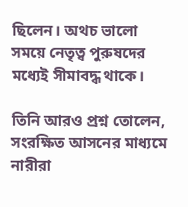ছিলেন। অথচ ভালো সময়ে নেতৃত্ব পুরুষদের মধ্যেই সীমাবদ্ধ থাকে।

তিনি আরও প্রশ্ন তোলেন, সংরক্ষিত আসনের মাধ্যমে নারীরা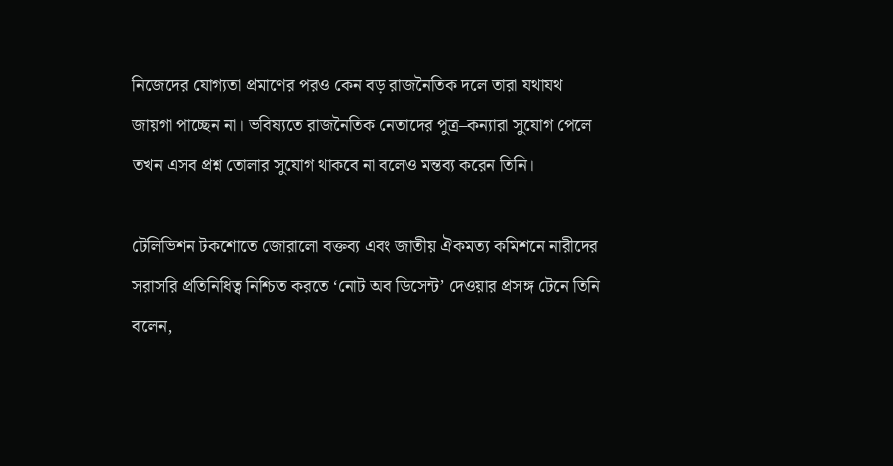নিজেদের যোগ্যতা প্রমাণের পরও কেন বড় রাজনৈতিক দলে তারা যথাযথ জায়গা পাচ্ছেন না। ভবিষ্যতে রাজনৈতিক নেতাদের পুত্র–কন্যারা সুযোগ পেলে তখন এসব প্রশ্ন তোলার সুযোগ থাকবে না বলেও মন্তব্য করেন তিনি।

টেলিভিশন টকশোতে জোরালো বক্তব্য এবং জাতীয় ঐকমত্য কমিশনে নারীদের সরাসরি প্রতিনিধিত্ব নিশ্চিত করতে ‘নোট অব ডিসেন্ট’ দেওয়ার প্রসঙ্গ টেনে তিনি বলেন,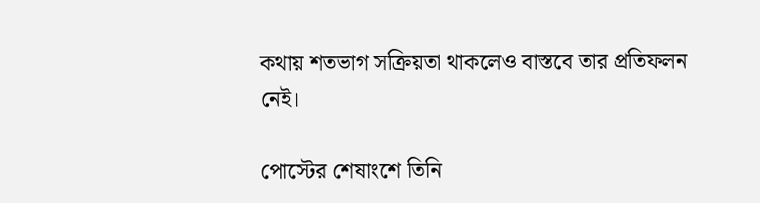কথায় শতভাগ সক্রিয়তা থাকলেও বাস্তবে তার প্রতিফলন নেই।

পোস্টের শেষাংশে তিনি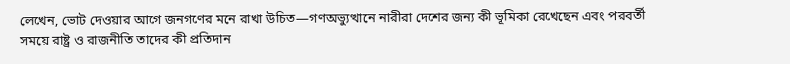লেখেন, ভোট দেওয়ার আগে জনগণের মনে রাখা উচিত—গণঅভ্যুত্থানে নারীরা দেশের জন্য কী ভূমিকা রেখেছেন এবং পরবর্তী সময়ে রাষ্ট্র ও রাজনীতি তাদের কী প্রতিদান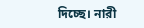দিচ্ছে। নারী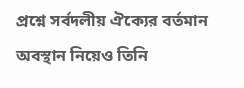প্রশ্নে সর্বদলীয় ঐক্যের বর্তমান অবস্থান নিয়েও তিনি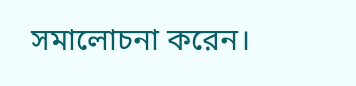সমালোচনা করেন।